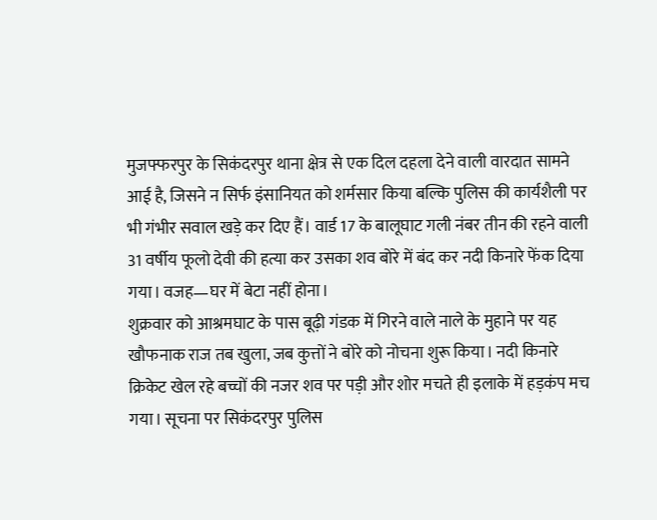मुजफ्फरपुर के सिकंदरपुर थाना क्षेत्र से एक दिल दहला देने वाली वारदात सामने आई है, जिसने न सिर्फ इंसानियत को शर्मसार किया बल्कि पुलिस की कार्यशैली पर भी गंभीर सवाल खड़े कर दिए हैं। वार्ड 17 के बालूघाट गली नंबर तीन की रहने वाली 31 वर्षीय फूलो देवी की हत्या कर उसका शव बोरे में बंद कर नदी किनारे फेंक दिया गया। वजह—घर में बेटा नहीं होना।
शुक्रवार को आश्रमघाट के पास बूढ़ी गंडक में गिरने वाले नाले के मुहाने पर यह खौफनाक राज तब खुला, जब कुत्तों ने बोरे को नोचना शुरू किया। नदी किनारे क्रिकेट खेल रहे बच्चों की नजर शव पर पड़ी और शोर मचते ही इलाके में हड़कंप मच गया। सूचना पर सिकंदरपुर पुलिस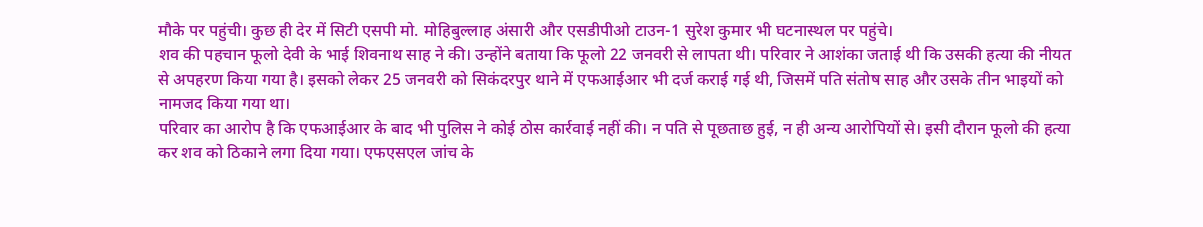मौके पर पहुंची। कुछ ही देर में सिटी एसपी मो. मोहिबुल्लाह अंसारी और एसडीपीओ टाउन-1 सुरेश कुमार भी घटनास्थल पर पहुंचे।
शव की पहचान फूलो देवी के भाई शिवनाथ साह ने की। उन्होंने बताया कि फूलो 22 जनवरी से लापता थी। परिवार ने आशंका जताई थी कि उसकी हत्या की नीयत से अपहरण किया गया है। इसको लेकर 25 जनवरी को सिकंदरपुर थाने में एफआईआर भी दर्ज कराई गई थी, जिसमें पति संतोष साह और उसके तीन भाइयों को नामजद किया गया था।
परिवार का आरोप है कि एफआईआर के बाद भी पुलिस ने कोई ठोस कार्रवाई नहीं की। न पति से पूछताछ हुई, न ही अन्य आरोपियों से। इसी दौरान फूलो की हत्या कर शव को ठिकाने लगा दिया गया। एफएसएल जांच के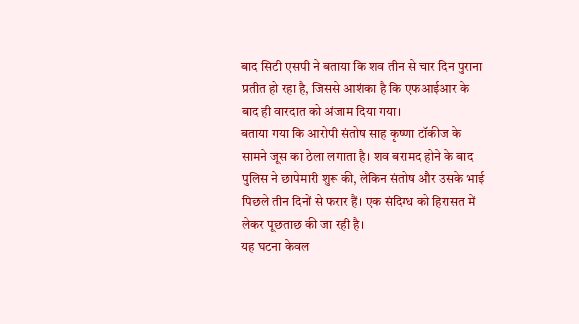बाद सिटी एसपी ने बताया कि शव तीन से चार दिन पुराना प्रतीत हो रहा है, जिससे आशंका है कि एफआईआर के बाद ही वारदात को अंजाम दिया गया।
बताया गया कि आरोपी संतोष साह कृष्णा टॉकीज के सामने जूस का ठेला लगाता है। शव बरामद होने के बाद पुलिस ने छापेमारी शुरू की, लेकिन संतोष और उसके भाई पिछले तीन दिनों से फरार हैं। एक संदिग्ध को हिरासत में लेकर पूछताछ की जा रही है।
यह घटना केवल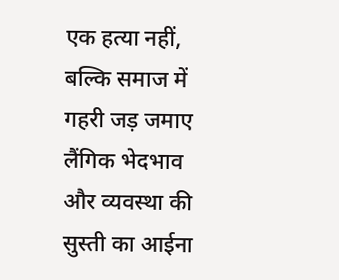एक हत्या नहीं, बल्कि समाज में गहरी जड़ जमाए लैंगिक भेदभाव और व्यवस्था की सुस्ती का आईना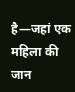है—जहां एक महिला की जान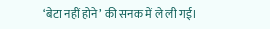‘बेटा नहीं होने’ की सनक में ले ली गई।